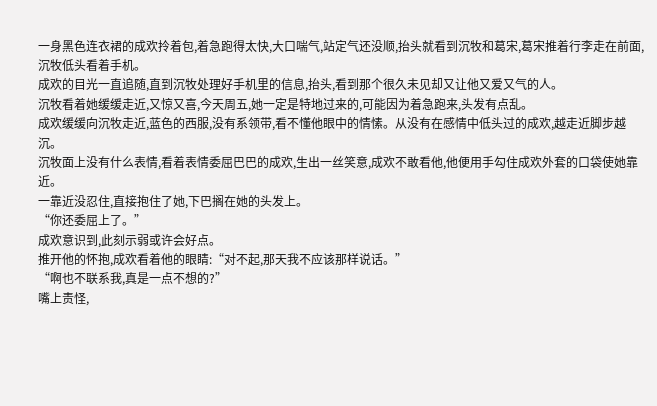一身黑色连衣裙的成欢拎着包,着急跑得太快,大口喘气,站定气还没顺,抬头就看到沉牧和葛宋,葛宋推着行李走在前面,沉牧低头看着手机。
成欢的目光一直追随,直到沉牧处理好手机里的信息,抬头,看到那个很久未见却又让他又爱又气的人。
沉牧看着她缓缓走近,又惊又喜,今天周五,她一定是特地过来的,可能因为着急跑来,头发有点乱。
成欢缓缓向沉牧走近,蓝色的西服,没有系领带,看不懂他眼中的情愫。从没有在感情中低头过的成欢,越走近脚步越沉。
沉牧面上没有什么表情,看着表情委屈巴巴的成欢,生出一丝笑意,成欢不敢看他,他便用手勾住成欢外套的口袋使她靠近。
一靠近没忍住,直接抱住了她,下巴搁在她的头发上。
“你还委屈上了。”
成欢意识到,此刻示弱或许会好点。
推开他的怀抱,成欢看着他的眼睛:“对不起,那天我不应该那样说话。”
“啊也不联系我,真是一点不想的?”
嘴上责怪,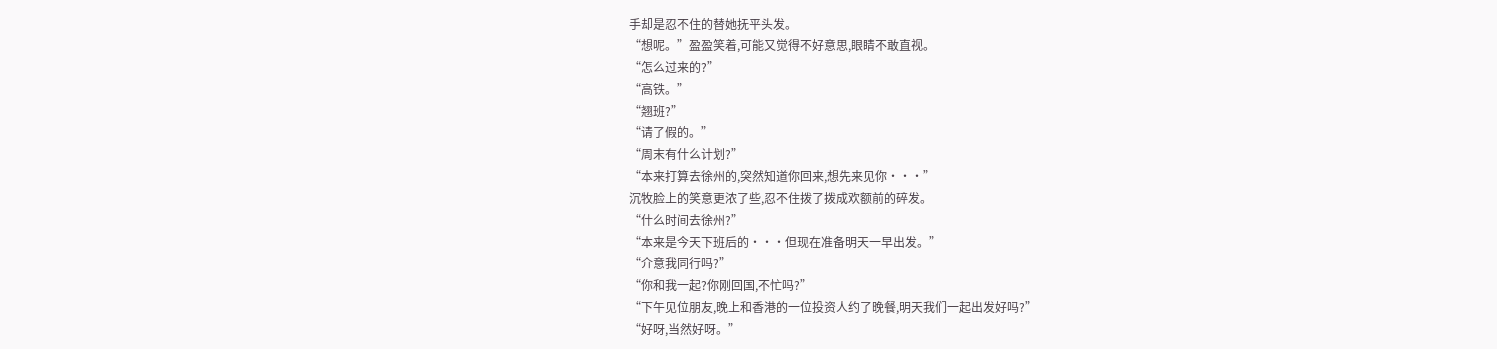手却是忍不住的替她抚平头发。
“想呢。”盈盈笑着,可能又觉得不好意思,眼睛不敢直视。
“怎么过来的?”
“高铁。”
“翘班?”
“请了假的。”
“周末有什么计划?”
“本来打算去徐州的,突然知道你回来,想先来见你···”
沉牧脸上的笑意更浓了些,忍不住拨了拨成欢额前的碎发。
“什么时间去徐州?”
“本来是今天下班后的···但现在准备明天一早出发。”
“介意我同行吗?”
“你和我一起?你刚回国,不忙吗?”
“下午见位朋友,晚上和香港的一位投资人约了晚餐,明天我们一起出发好吗?”
“好呀,当然好呀。”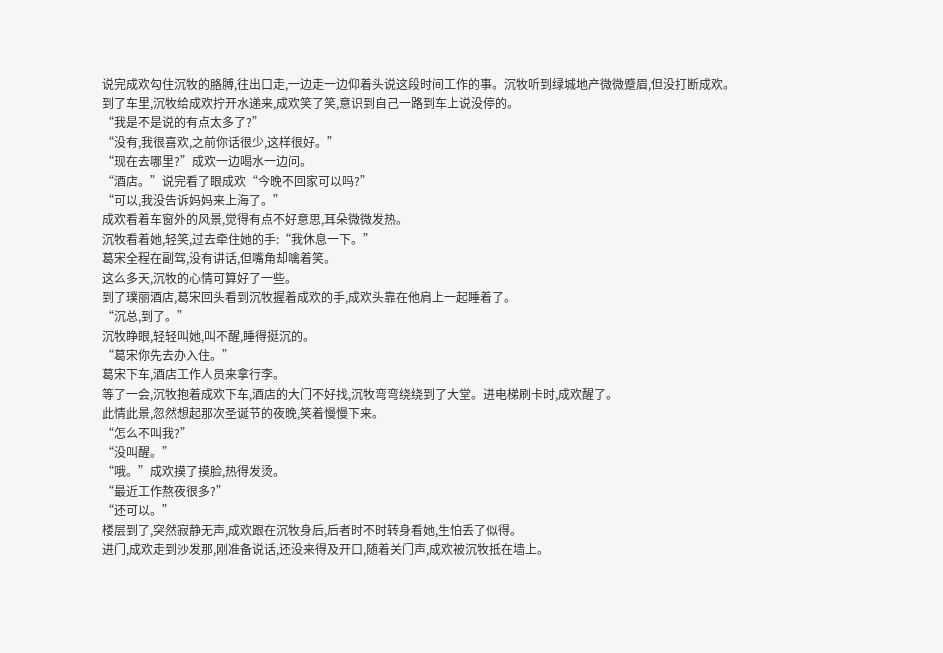说完成欢勾住沉牧的胳膊,往出口走,一边走一边仰着头说这段时间工作的事。沉牧听到绿城地产微微蹙眉,但没打断成欢。
到了车里,沉牧给成欢拧开水递来,成欢笑了笑,意识到自己一路到车上说没停的。
“我是不是说的有点太多了?”
“没有,我很喜欢,之前你话很少,这样很好。”
“现在去哪里?”成欢一边喝水一边问。
“酒店。”说完看了眼成欢“今晚不回家可以吗?”
“可以,我没告诉妈妈来上海了。”
成欢看着车窗外的风景,觉得有点不好意思,耳朵微微发热。
沉牧看着她,轻笑,过去牵住她的手:“我休息一下。”
葛宋全程在副驾,没有讲话,但嘴角却噙着笑。
这么多天,沉牧的心情可算好了一些。
到了璞丽酒店,葛宋回头看到沉牧握着成欢的手,成欢头靠在他肩上一起睡着了。
“沉总,到了。”
沉牧睁眼,轻轻叫她,叫不醒,睡得挺沉的。
“葛宋你先去办入住。”
葛宋下车,酒店工作人员来拿行李。
等了一会,沉牧抱着成欢下车,酒店的大门不好找,沉牧弯弯绕绕到了大堂。进电梯刷卡时,成欢醒了。
此情此景,忽然想起那次圣诞节的夜晚,笑着慢慢下来。
“怎么不叫我?”
“没叫醒。”
“哦。”成欢摸了摸脸,热得发烫。
“最近工作熬夜很多?”
“还可以。”
楼层到了,突然寂静无声,成欢跟在沉牧身后,后者时不时转身看她,生怕丢了似得。
进门,成欢走到沙发那,刚准备说话,还没来得及开口,随着关门声,成欢被沉牧抵在墙上。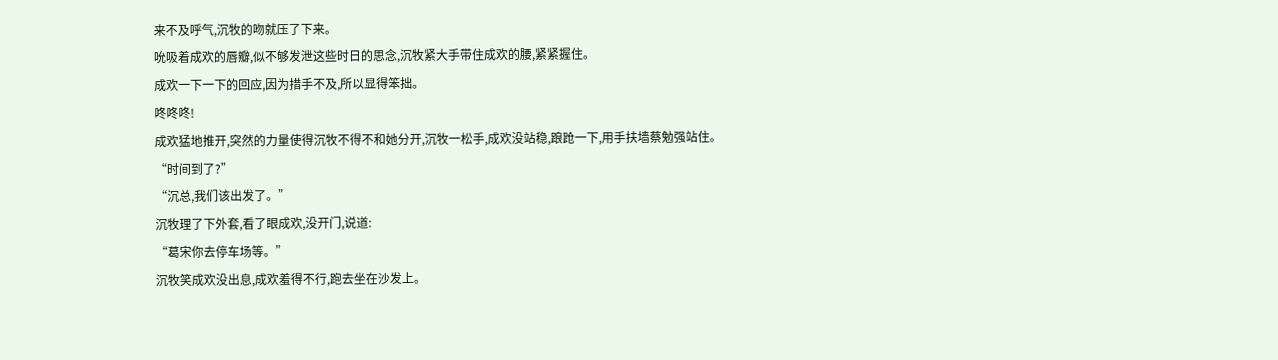来不及呼气,沉牧的吻就压了下来。
吮吸着成欢的唇瓣,似不够发泄这些时日的思念,沉牧紧大手带住成欢的腰,紧紧握住。
成欢一下一下的回应,因为措手不及,所以显得笨拙。
咚咚咚!
成欢猛地推开,突然的力量使得沉牧不得不和她分开,沉牧一松手,成欢没站稳,踉跄一下,用手扶墙蔡勉强站住。
“时间到了?”
“沉总,我们该出发了。”
沉牧理了下外套,看了眼成欢,没开门,说道:
“葛宋你去停车场等。”
沉牧笑成欢没出息,成欢羞得不行,跑去坐在沙发上。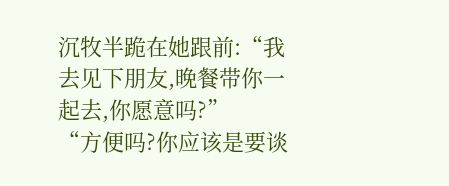沉牧半跪在她跟前:“我去见下朋友,晚餐带你一起去,你愿意吗?”
“方便吗?你应该是要谈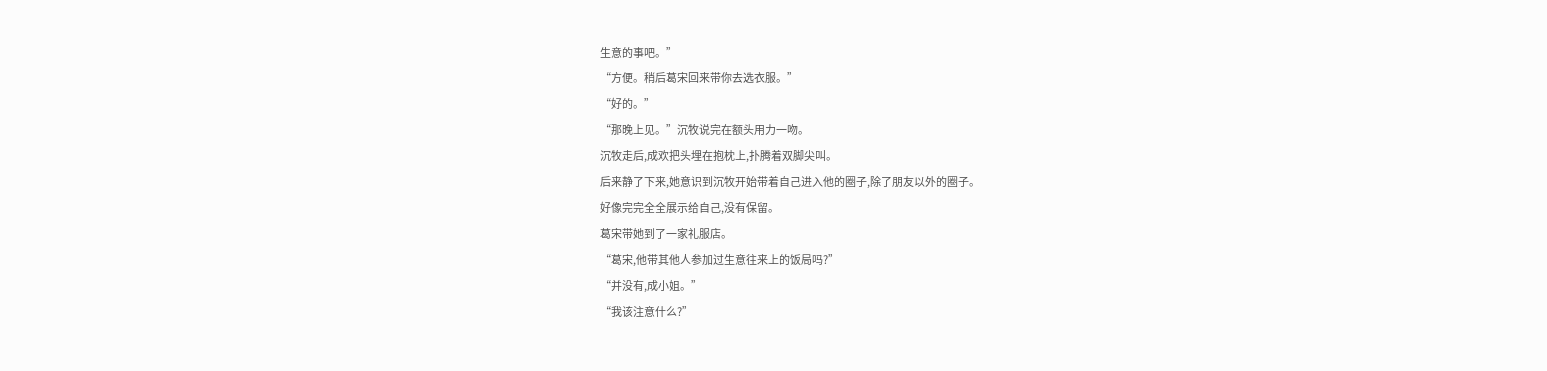生意的事吧。”
“方便。稍后葛宋回来带你去选衣服。”
“好的。”
“那晚上见。”沉牧说完在额头用力一吻。
沉牧走后,成欢把头埋在抱枕上,扑腾着双脚尖叫。
后来静了下来,她意识到沉牧开始带着自己进入他的圈子,除了朋友以外的圈子。
好像完完全全展示给自己,没有保留。
葛宋带她到了一家礼服店。
“葛宋,他带其他人参加过生意往来上的饭局吗?”
“并没有,成小姐。”
“我该注意什么?”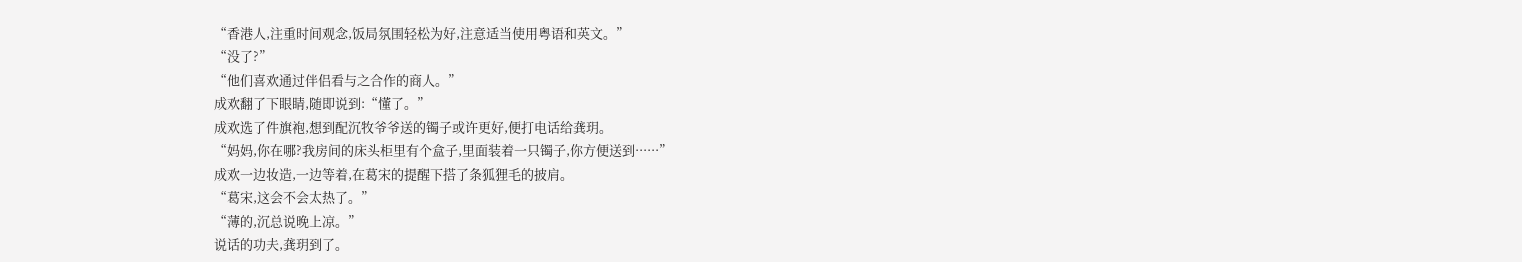“香港人,注重时间观念,饭局氛围轻松为好,注意适当使用粤语和英文。”
“没了?”
“他们喜欢通过伴侣看与之合作的商人。”
成欢翻了下眼睛,随即说到:“懂了。”
成欢选了件旗袍,想到配沉牧爷爷送的镯子或许更好,便打电话给龚玥。
“妈妈,你在哪?我房间的床头柜里有个盒子,里面装着一只镯子,你方便送到······”
成欢一边妆造,一边等着,在葛宋的提醒下搭了条狐狸毛的披肩。
“葛宋,这会不会太热了。”
“薄的,沉总说晚上凉。”
说话的功夫,龚玥到了。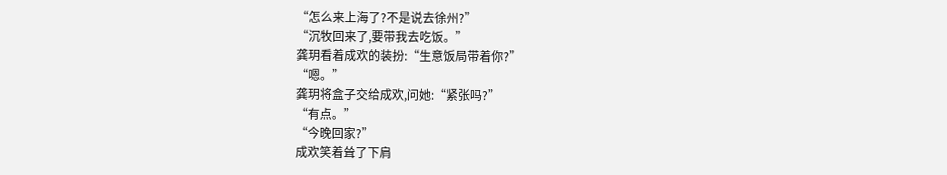“怎么来上海了?不是说去徐州?”
“沉牧回来了,要带我去吃饭。”
龚玥看着成欢的装扮:“生意饭局带着你?”
“嗯。”
龚玥将盒子交给成欢,问她:“紧张吗?”
“有点。”
“今晚回家?”
成欢笑着耸了下肩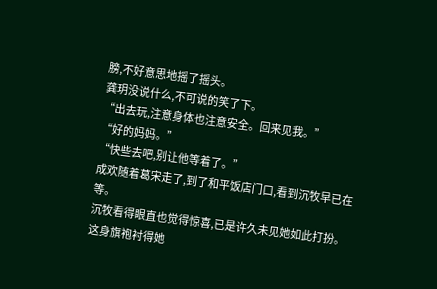膀,不好意思地摇了摇头。
龚玥没说什么,不可说的笑了下。
“出去玩,注意身体也注意安全。回来见我。”
“好的妈妈。”
“快些去吧,别让他等着了。”
成欢随着葛宋走了,到了和平饭店门口,看到沉牧早已在等。
沉牧看得眼直也觉得惊喜,已是许久未见她如此打扮。
这身旗袍衬得她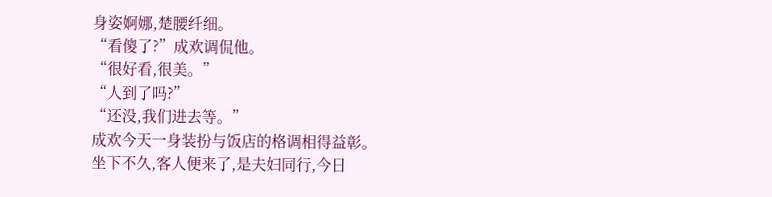身姿婀娜,楚腰纤细。
“看傻了?”成欢调侃他。
“很好看,很美。”
“人到了吗?”
“还没,我们进去等。”
成欢今天一身装扮与饭店的格调相得益彰。
坐下不久,客人便来了,是夫妇同行,今日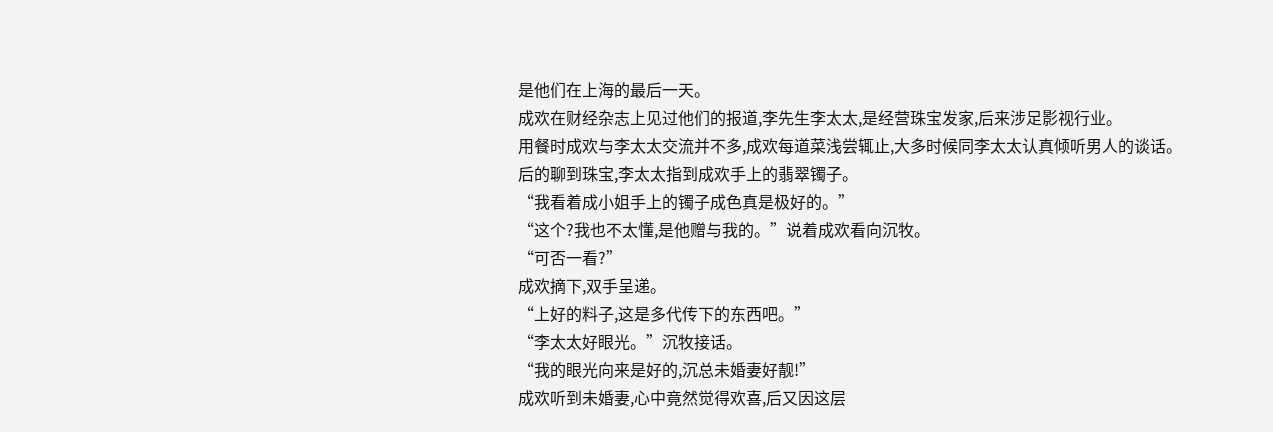是他们在上海的最后一天。
成欢在财经杂志上见过他们的报道,李先生李太太,是经营珠宝发家,后来涉足影视行业。
用餐时成欢与李太太交流并不多,成欢每道菜浅尝辄止,大多时候同李太太认真倾听男人的谈话。
后的聊到珠宝,李太太指到成欢手上的翡翠镯子。
“我看着成小姐手上的镯子成色真是极好的。”
“这个?我也不太懂,是他赠与我的。”说着成欢看向沉牧。
“可否一看?”
成欢摘下,双手呈递。
“上好的料子,这是多代传下的东西吧。”
“李太太好眼光。”沉牧接话。
“我的眼光向来是好的,沉总未婚妻好靓!”
成欢听到未婚妻,心中竟然觉得欢喜,后又因这层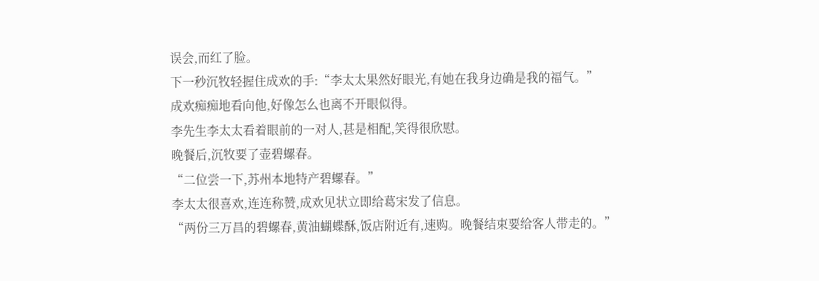误会,而红了脸。
下一秒沉牧轻握住成欢的手:“李太太果然好眼光,有她在我身边确是我的福气。”
成欢痴痴地看向他,好像怎么也离不开眼似得。
李先生李太太看着眼前的一对人,甚是相配,笑得很欣慰。
晚餐后,沉牧要了壶碧螺春。
“二位尝一下,苏州本地特产碧螺春。”
李太太很喜欢,连连称赞,成欢见状立即给葛宋发了信息。
“两份三万昌的碧螺春,黄油蝴蝶酥,饭店附近有,速购。晚餐结束要给客人带走的。”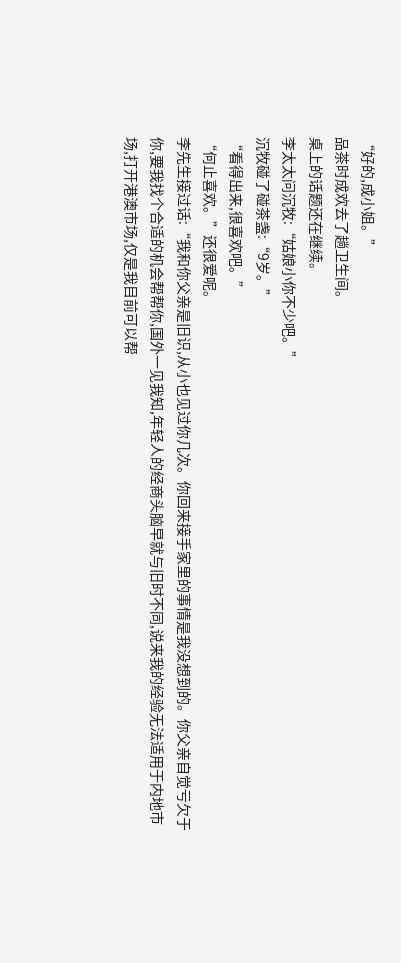“好的,成小姐。”
品茶时成欢去了趟卫生间。
桌上的话题还在继续。
李太太问沉牧:“姑娘小你不少吧。”
沉牧碰了碰茶盏:“9岁。”
“看得出来,很喜欢吧。”
“何止喜欢。”还很爱呢。
李先生接过话:“我和你父亲是旧识,从小也见过你几次。你回来接手家里的事情是我没想到的。你父亲自觉亏欠于你,要我找个合适的机会帮帮你,国外一见我知,年轻人的经商头脑早就与旧时不同,说来我的经验无法适用于内地市场,打开港澳市场,仅是我目前可以帮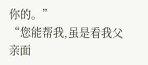你的。”
“您能帮我,虽是看我父亲面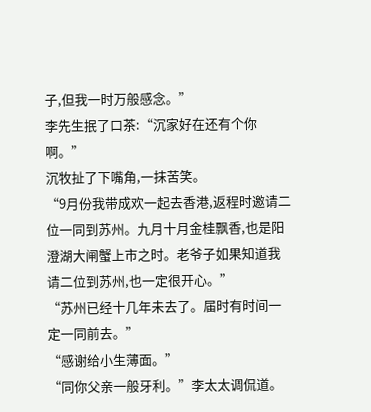子,但我一时万般感念。”
李先生抿了口茶:“沉家好在还有个你啊。”
沉牧扯了下嘴角,一抹苦笑。
“9月份我带成欢一起去香港,返程时邀请二位一同到苏州。九月十月金桂飘香,也是阳澄湖大闸蟹上市之时。老爷子如果知道我请二位到苏州,也一定很开心。”
“苏州已经十几年未去了。届时有时间一定一同前去。”
“感谢给小生薄面。”
“同你父亲一般牙利。”李太太调侃道。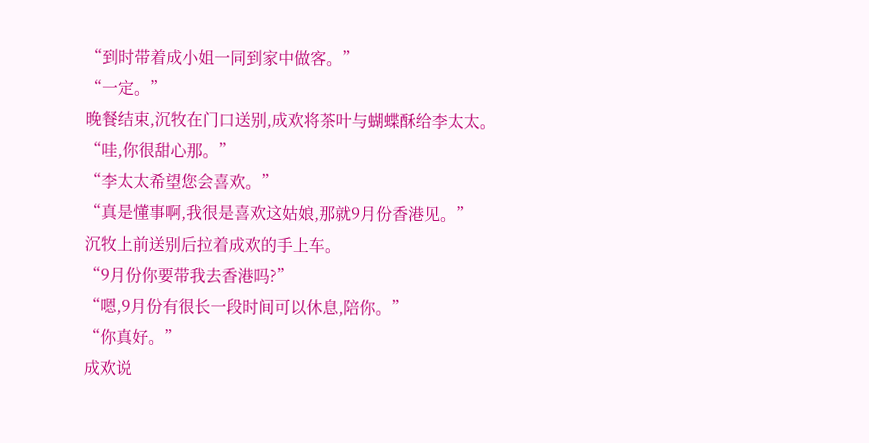“到时带着成小姐一同到家中做客。”
“一定。”
晚餐结束,沉牧在门口送别,成欢将茶叶与蝴蝶酥给李太太。
“哇,你很甜心那。”
“李太太希望您会喜欢。”
“真是懂事啊,我很是喜欢这姑娘,那就9月份香港见。”
沉牧上前送别后拉着成欢的手上车。
“9月份你要带我去香港吗?”
“嗯,9月份有很长一段时间可以休息,陪你。”
“你真好。”
成欢说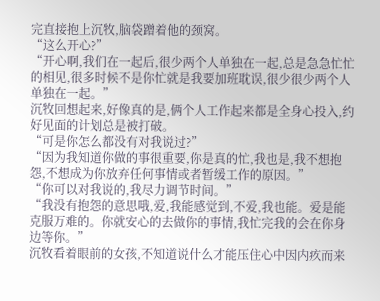完直接抱上沉牧,脑袋蹭着他的颈窝。
“这么开心?”
“开心啊,我们在一起后,很少两个人单独在一起,总是急急忙忙的相见,很多时候不是你忙就是我要加班耽误,很少很少两个人单独在一起。”
沉牧回想起来,好像真的是,俩个人工作起来都是全身心投入,约好见面的计划总是被打破。
“可是你怎么都没有对我说过?”
“因为我知道你做的事很重要,你是真的忙,我也是,我不想抱怨,不想成为你放弃任何事情或者暂缓工作的原因。”
“你可以对我说的,我尽力调节时间。”
“我没有抱怨的意思哦,爱,我能感觉到,不爱,我也能。爱是能克服万难的。你就安心的去做你的事情,我忙完我的会在你身边等你。”
沉牧看着眼前的女孩,不知道说什么才能压住心中因内疚而来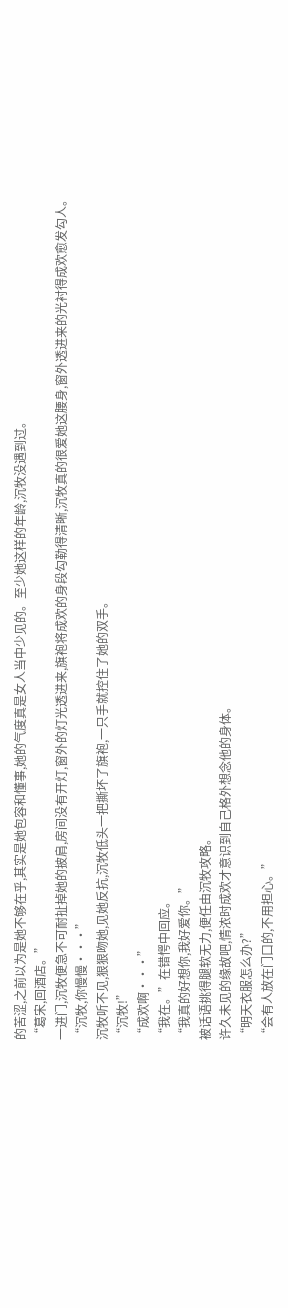的苦涩,之前以为是她不够在乎,其实是她包容和懂事,她的气度真是女人当中少见的。至少她这样的年龄,沉牧没遇到过。
“葛宋,回酒店。”
一进门,沉牧便急不可耐扯掉她的披肩,房间没有开灯,窗外的灯光透进来,旗袍将成欢的身段勾勒得清晰,沉牧真的很爱她这腰身,窗外透进来的光衬得成欢愈发勾人。
“沉牧,你慢慢···”
沉牧听不见,狠狠吻她,见她反抗,沉牧低头一把撕坏了旗袍,一只手就控住了她的双手。
“沉牧!”
“成欢啊···”
“我在。”在错愕中回应。
“我真的好想你,我好爱你。”
被话语挑得腿软无力,便任由沉牧攻略。
许久未见的缘故吧,情浓时成欢才意识到自己格外想念他的身体。
“明天衣服怎么办?”
“会有人放在门口的,不用担心。”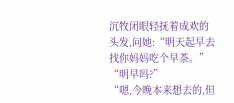沉牧闭眼轻抚着成欢的头发,问她:“明天起早去找你妈妈吃个早茶。”
“明早吗?”
“嗯,今晚本来想去的,但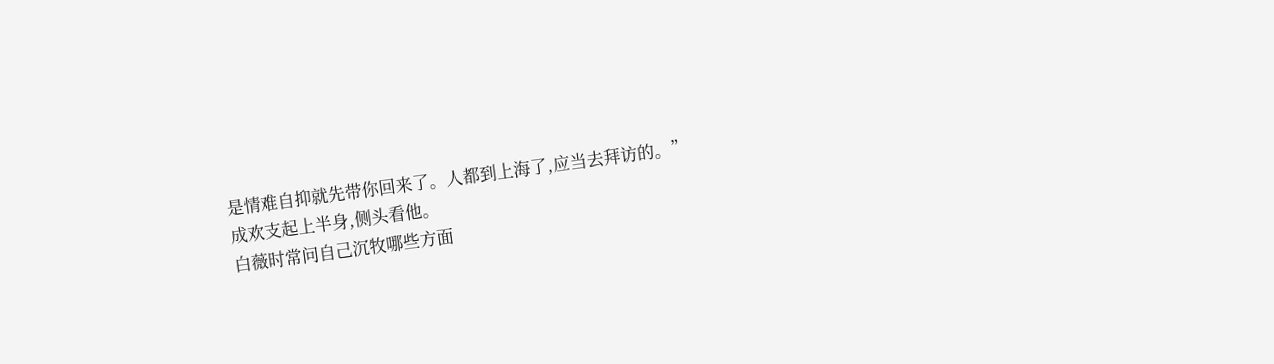是情难自抑就先带你回来了。人都到上海了,应当去拜访的。”
成欢支起上半身,侧头看他。
白薇时常问自己沉牧哪些方面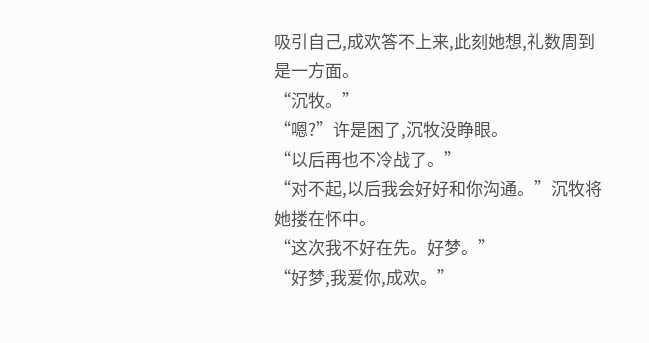吸引自己,成欢答不上来,此刻她想,礼数周到是一方面。
“沉牧。”
“嗯?”许是困了,沉牧没睁眼。
“以后再也不冷战了。”
“对不起,以后我会好好和你沟通。”沉牧将她搂在怀中。
“这次我不好在先。好梦。”
“好梦,我爱你,成欢。”